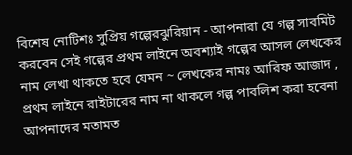বিশেষ নোটিশঃ সুপ্রিয় গল্পেরঝুরিয়ান - আপনারা যে গল্প সাবমিট করবেন সেই গল্পের প্রথম লাইনে অবশ্যাই গল্পের আসল লেখকের নাম লেখা থাকতে হবে যেমন ~ লেখকের নামঃ আরিফ আজাদ , প্রথম লাইনে রাইটারের নাম না থাকলে গল্প পাবলিশ করা হবেনা
আপনাদের মতামত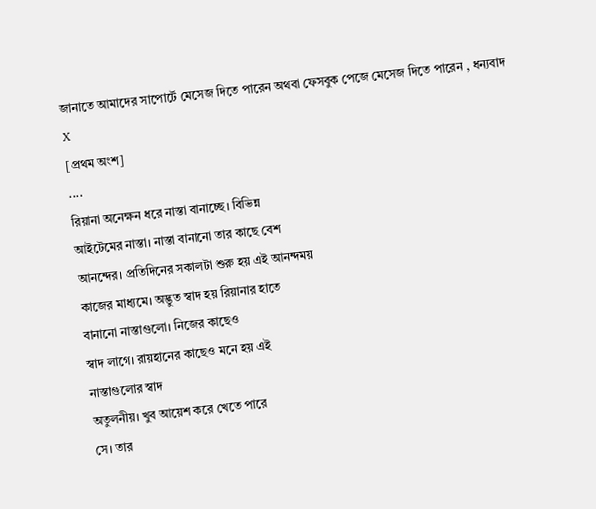জানাতে আমাদের সাপোর্টে মেসেজ দিতে পারেন অথবা ফেসবুক পেজে মেসেজ দিতে পারেন , ধন্যবাদ
X
[প্রথম অংশ]
....
রিয়ানা অনেক্ষন ধরে নাস্তা বানাচ্ছে। বিভিন্ন
আইটেমের নাস্তা। নাস্তা বানানো তার কাছে বেশ
আনন্দের। প্রতিদিনের সকালটা শুরু হয় এই আনন্দময়
কাজের মাধ্যমে। অদ্ভুত স্বাদ হয় রিয়ানার হাতে
বানানো নাস্তাগুলো। নিজের কাছেও
স্বাদ লাগে। রায়হানের কাছেও মনে হয় এই
নাস্তাগুলোর স্বাদ
অতুলনীয়। খুব আয়েশ করে খেতে পারে
সে। তার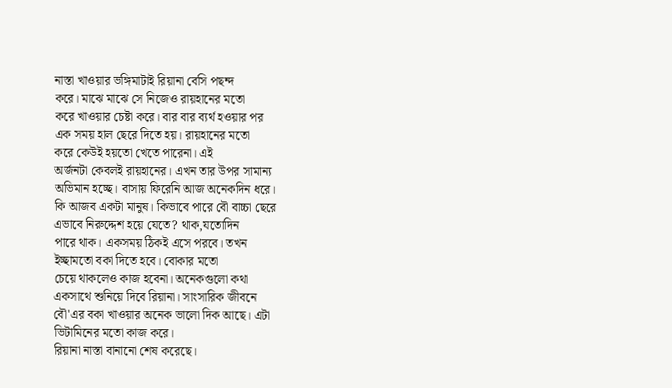নাস্তা খাওয়ার ভঙ্গিমাটাই রিয়ানা বেসি পছন্দ
করে। মাঝে মাঝে সে নিজেও রায়হানের মতো
করে খাওয়ার চেষ্টা করে। বার বার ব্যর্থ হওয়ার পর
এক সময় হাল ছেরে দিতে হয়। রায়হানের মতো
করে কেউই হয়তো খেতে পারেনা। এই
অর্জনটা কেবলই রায়হানের। এখন তার উপর সামান্য
অভিমান হচ্ছে। বাসায় ফিরেনি আজ অনেকদিন ধরে।
কি আজব একটা মানুষ। কিভাবে পারে বৌ বাচ্চা ছেরে
এভাবে নিরুদ্দেশ হয়ে যেতে? থাক,যতোদিন
পারে থাক। একসময় ঠিকই এসে পরবে। তখন
ইচ্ছামতো বকা দিতে হবে। বোকার মতো
চেয়ে থাকলেও কাজ হবেনা। অনেকগুলো কথা
একসাথে শুনিয়ে দিবে রিয়ানা। সাংসারিক জীবনে
বৌ'এর বকা খাওয়ার অনেক ভালো দিক আছে। এটা
ভিটামিনের মতো কাজ করে।
রিয়ানা নাস্তা বানানো শেষ করেছে।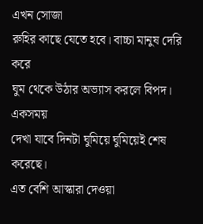এখন সোজা
রুহির কাছে যেতে হবে। বাচ্চা মানুষ দেরি করে
ঘুম থেকে উঠার অভ্যাস করলে বিপদ। একসময়
দেখা যাবে দিনটা ঘুমিয়ে ঘুমিয়েই শেষ করেছে।
এত বেশি আস্কারা দেওয়া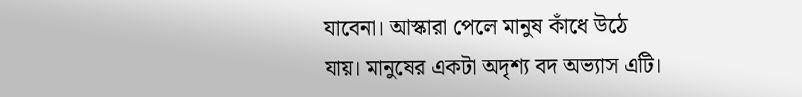যাবেনা। আস্কারা পেলে মানুষ কাঁধে উঠে
যায়। মানুষের একটা অদৃশ্য বদ অভ্যাস এটি।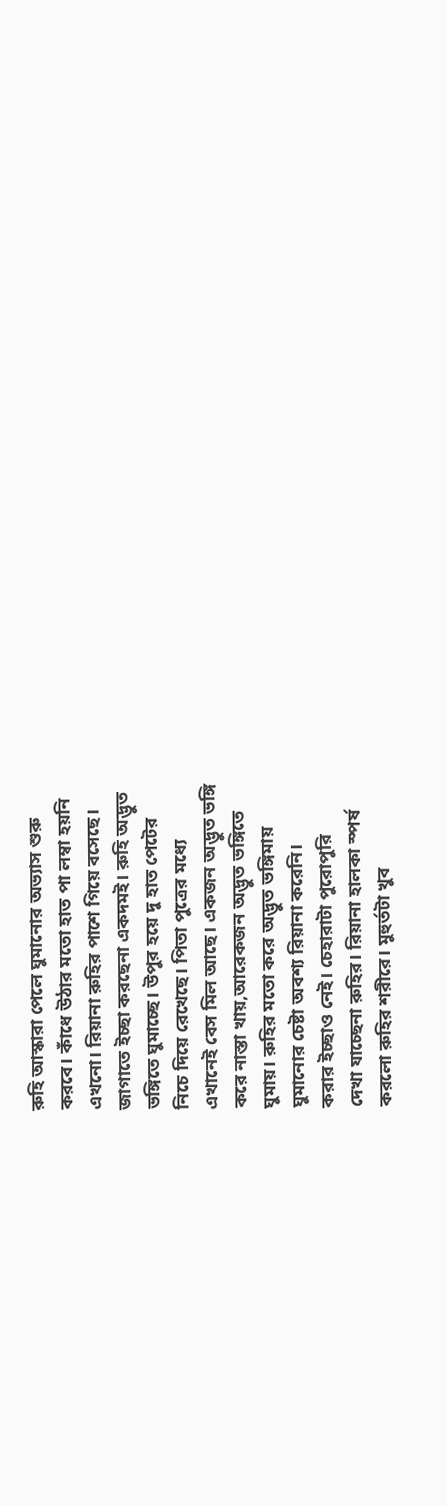রুহি আস্কারা পেলে ঘুমানোর অভ্যাস শুরু
করবে। কাঁধে উঠার মতো হাত পা লম্বা হয়নি
এখনো। রিয়ানা রুহির পাশে গিয়ে বসেছে।
জাগাতে ইচ্ছা করছেনা একদমই। রুহি অদ্ভুত
ভঙ্গিতে ঘুমাচ্ছে। উপুর হয়ে দু হাত পেটের
নিচে দিয়ে রেখেছে। পিতা পুত্রের মধ্যে
এখানেই বেস মিল আছে। একজন অদ্ভুত ভঙ্গি
করে নাস্তা খায়,আরেকজন অদ্ভুত ভঙ্গিতে
ঘুমায়। রুহির মতো করে অদ্ভুত ভঙ্গিমায়
ঘুমানোর চেষ্টা অবশ্য রিয়ানা করেনি।
করার ইচ্ছাও নেই। চেহারাটা পুরোপুরি
দেখা যাচ্ছেনা রুহির। রিয়ানা হালকা স্পর্ষ
করলো রুহির শরীরে। মুহুর্তটা খুব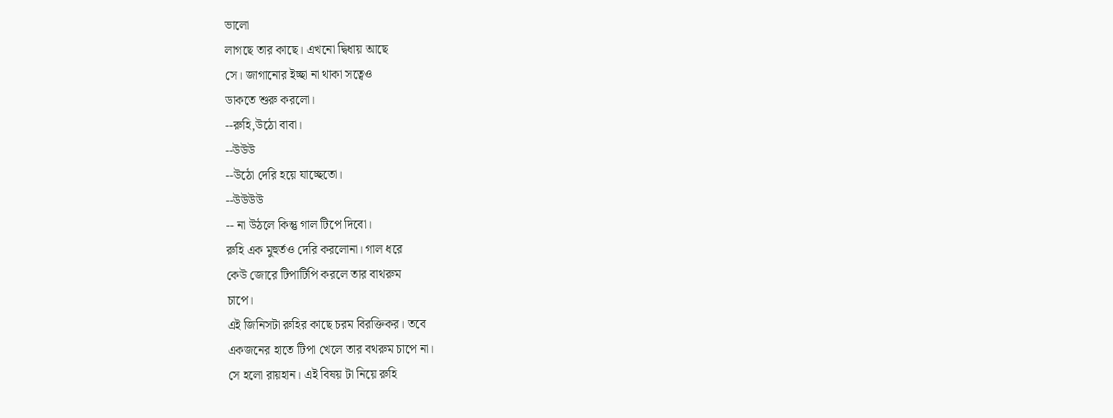ভালো
লাগছে তার কাছে। এখনো দ্বিধায় আছে
সে। জাগানোর ইচ্ছা না থাকা সত্বেও
ডাকতে শুরু করলো।
--রুহি,উঠো বাবা।
--উউউ
--উঠো দেরি হয়ে যাচ্ছেতো।
--উউউউ
-- না উঠলে কিন্তু গাল টিপে দিবো।
রুহি এক মুহুর্তও দেরি করলোনা। গাল ধরে
কেউ জোরে টিপাটিপি করলে তার বাথরুম
চাপে।
এই জিনিসটা রুহির কাছে চরম বিরক্তিকর। তবে
একজনের হাতে টিপা খেলে তার বথরুম চাপে না।
সে হলো রায়হান। এই বিষয় টা নিয়ে রুহি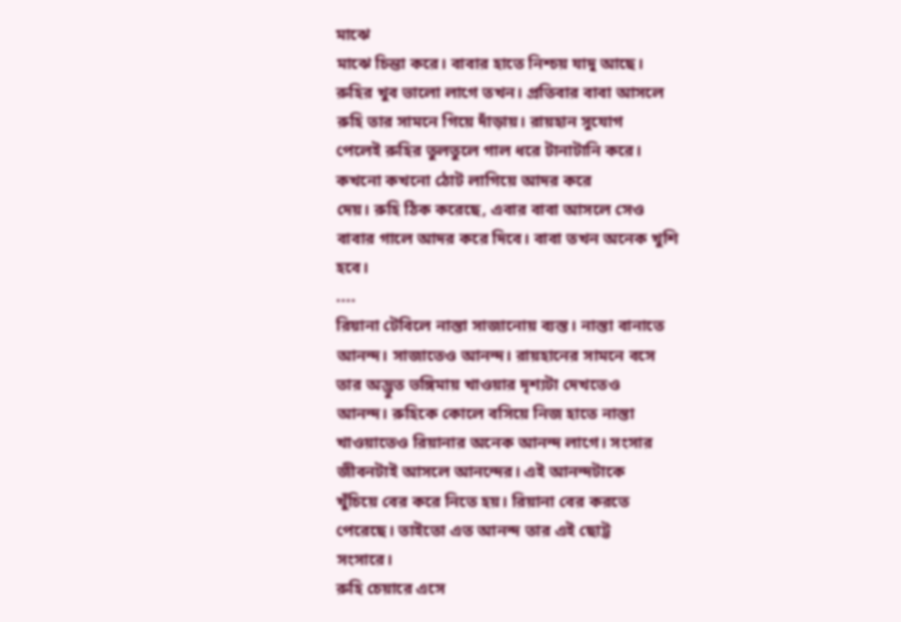মাঝে
মাঝে চিন্তা করে। বাবার হাতে নিশ্চয় যাদু আছে।
রুহির খুব ভালো লাগে তখন। প্রতিবার বাবা আসলে
রুহি তার সামনে গিয়ে দাঁড়ায়। রায়হান সুযোগ
পেলেই রুহির তুলতুলে গাল ধরে টানাটানি করে।
কখনো কখনো ঠোট লাগিয়ে আদর করে
দেয়। রুহি ঠিক করেছে, এবার বাবা আসলে সেও
বাবার গালে আদর করে দিবে। বাবা তখন অনেক খুশি
হবে।
....
রিয়ানা টেবিলে নাস্তা সাজানোয় ব্যস্ত। নাস্তা বানাতে
আনন্দ। সাজাতেও আনন্দ। রায়হানের সামনে বসে
তার অদ্ভুত ভঙ্গিমায় খাওয়ার দৃশ্যটা দেখতেও
আনন্দ। রুহিকে কোলে বসিয়ে নিজ হাতে নাস্তা
খাওয়াতেও রিয়ানার অনেক আনন্দ লাগে। সংসার
জীবনটাই আসলে আনন্দের। এই আনন্দটাকে
খুঁচিয়ে বের করে নিতে হয়। রিয়ানা বের করতে
পেরেছে। তাইতো এত আনন্দ তার এই ছোট্ট
সংসারে।
রুহি চেয়ারে এসে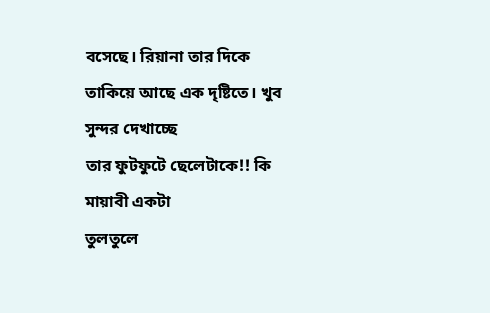বসেছে। রিয়ানা তার দিকে
তাকিয়ে আছে এক দৃষ্টিতে। খুব সুন্দর দেখাচ্ছে
তার ফুটফুটে ছেলেটাকে!! কি মায়াবী একটা
তুলতুলে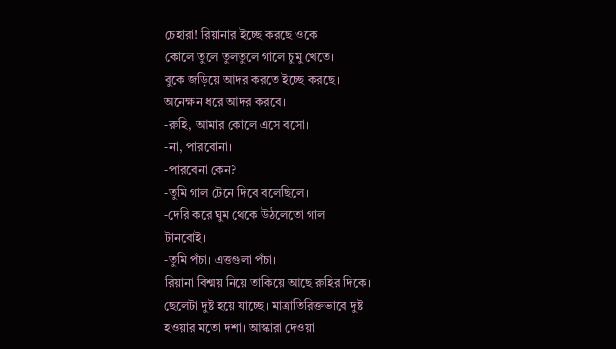চেহারা! রিয়ানার ইচ্ছে করছে ওকে
কোলে তুলে তুলতুলে গালে চুমু খেতে।
বুকে জড়িয়ে আদর করতে ইচ্ছে করছে।
অনেক্ষন ধরে আদর করবে।
-রুহি, আমার কোলে এসে বসো।
-না, পারবোনা।
-পারবেনা কেন?
-তুমি গাল টেনে দিবে বলেছিলে।
-দেরি করে ঘুম থেকে উঠলেতো গাল
টানবোই।
-তুমি পঁচা। এত্তগুলা পঁচা।
রিয়ানা বিশ্ময় নিয়ে তাকিয়ে আছে রুহির দিকে।
ছেলেটা দুষ্ট হয়ে যাচ্ছে। মাত্রাতিরিক্তভাবে দুষ্ট
হওয়ার মতো দশা। আস্কারা দেওয়া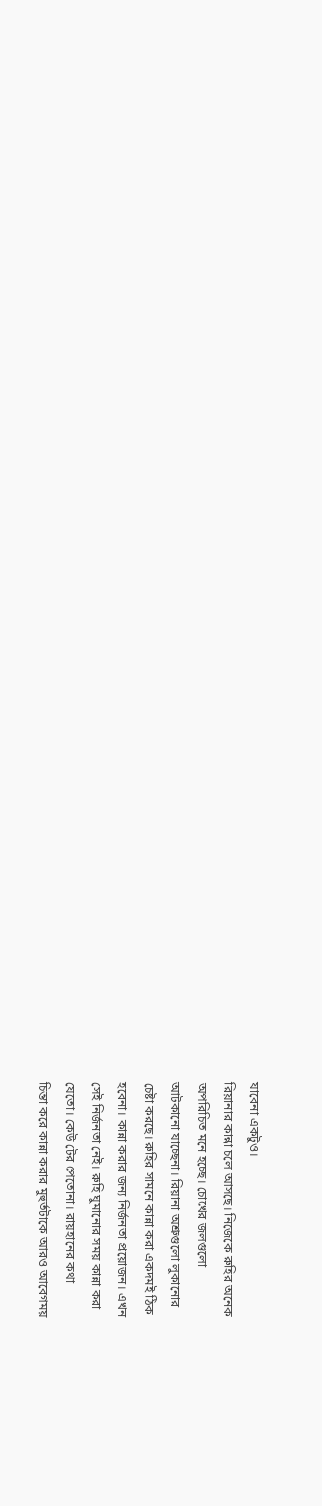যাবেনা একটুও।
রিয়ানার কান্না চলে আসছে। নিজেকে রুহির অনেক
অপরিচিত মনে হচ্ছে। চোখের জলগুলো
আটকানো যাচ্ছেনা। রিয়ানা অশ্রুগুলো লুকানোর
চেষ্টা করছে। রুহির সামনে কান্না করা একদমই ঠিক
হবেনা। কান্না করার জন্য নির্জনতা প্রয়োজন। এখন
সেই নির্জনতা নেই। রুহি ঘুমানোর সময় কান্না করা
যেতো। কেউ টের পেতোনা। রায়হানের কথা
চিন্তা করে কান্না করার মুহুর্তটাকে আরও আবেগময়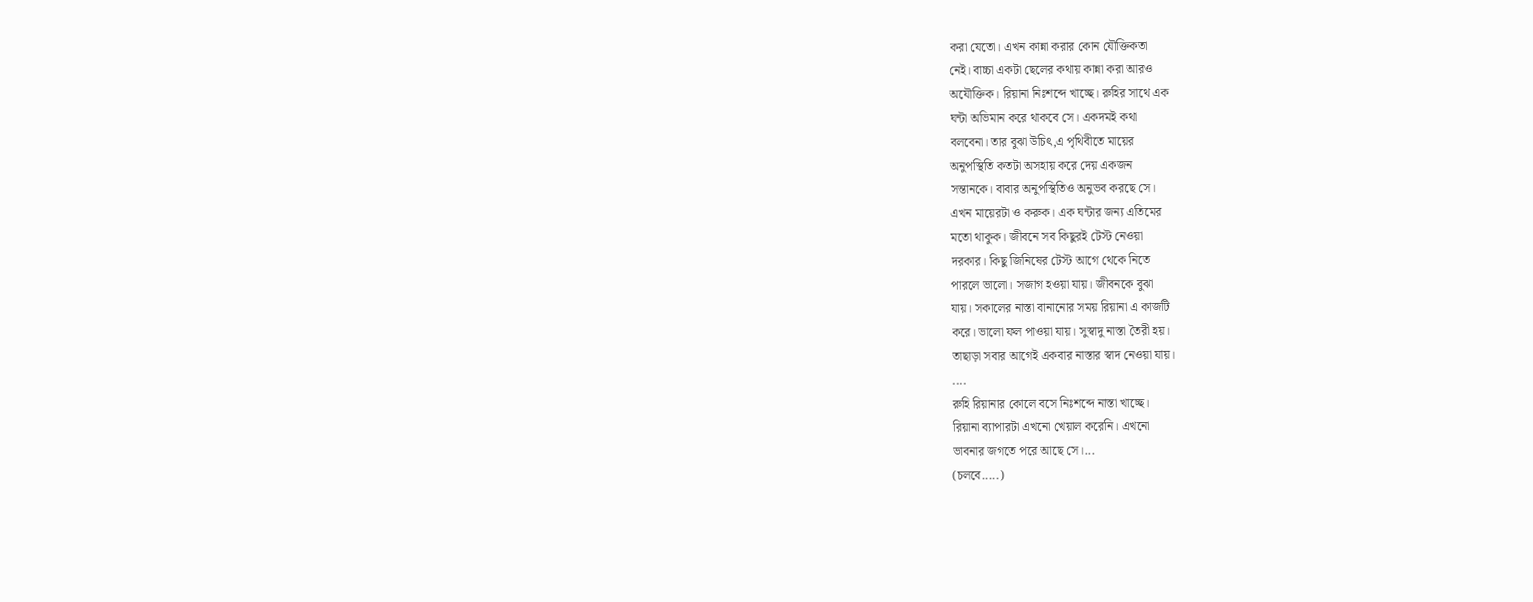করা যেতো। এখন কান্না করার কোন যৌক্তিকতা
নেই। বাচ্চা একটা ছেলের কথায় কান্না করা আরও
অযৌক্তিক। রিয়ানা নিঃশব্দে খাচ্ছে। রুহির সাথে এক
ঘন্টা অভিমান করে থাকবে সে। একদমই কথা
বলবেনা। তার বুঝা উচিৎ,এ পৃথিবীতে মায়ের
অনুপস্থিতি কতটা অসহায় করে দেয় একজন
সন্তানকে। বাবার অনুপস্থিতিও অনুভব করছে সে।
এখন মায়েরটা ও করুক। এক ঘন্টার জন্য এতিমের
মতো থাকুক। জীবনে সব কিছুরই টেস্ট নেওয়া
দরকার। কিছু জিনিষের টেস্ট আগে থেকে নিতে
পারলে ভালো। সজাগ হওয়া যায়। জীবনকে বুঝা
যায়। সকালের নাস্তা বানানোর সময় রিয়ানা এ কাজটি
করে। ভালো ফল পাওয়া যায়। সুস্বাদু নাস্তা তৈরী হয়।
তাছাড়া সবার আগেই একবার নাস্তার স্বাদ নেওয়া যায়।
....
রুহি রিয়ানার কোলে বসে নিঃশব্দে নাস্তা খাচ্ছে।
রিয়ানা ব্যাপারটা এখনো খেয়াল করেনি। এখনো
ভাবনার জগতে পরে আছে সে।...
(চলবে.....)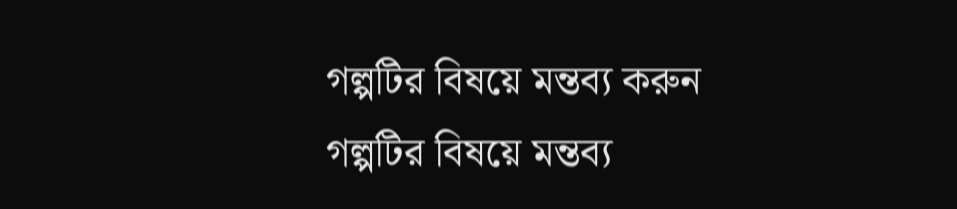গল্পটির বিষয়ে মন্তব্য করুন
গল্পটির বিষয়ে মন্তব্য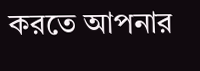করতে আপনার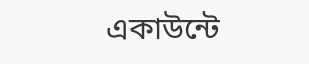একাউন্টে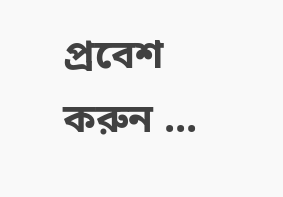প্রবেশ করুন ...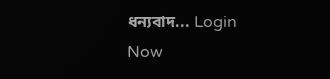ধন্যবাদ... Login Now